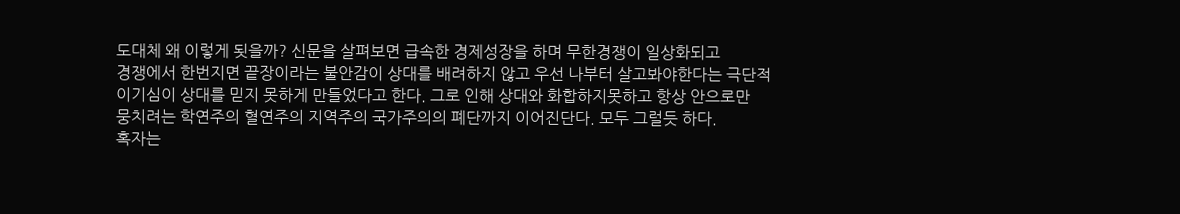도대체 왜 이렇게 됫을까? 신문을 살펴보면 급속한 경제성장을 하며 무한경쟁이 일상화되고
경쟁에서 한번지면 끝장이라는 불안감이 상대를 배려하지 않고 우선 나부터 살고봐야한다는 극단적
이기심이 상대를 믿지 못하게 만들었다고 한다. 그로 인해 상대와 화합하지못하고 항상 안으로만
뭉치려는 학연주의 혈연주의 지역주의 국가주의의 폐단까지 이어진단다. 모두 그럴듯 하다.
혹자는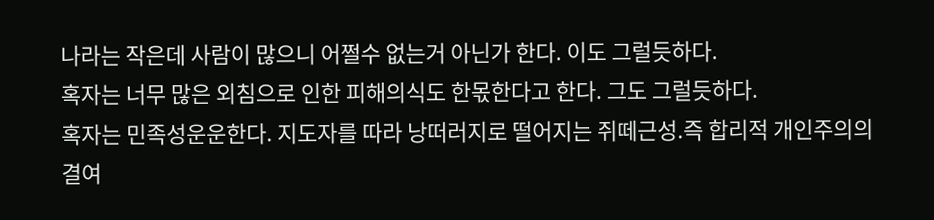나라는 작은데 사람이 많으니 어쩔수 없는거 아닌가 한다. 이도 그럴듯하다.
혹자는 너무 많은 외침으로 인한 피해의식도 한몫한다고 한다. 그도 그럴듯하다.
혹자는 민족성운운한다. 지도자를 따라 낭떠러지로 떨어지는 쥐떼근성.즉 합리적 개인주의의
결여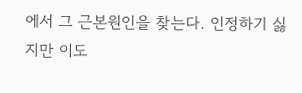에서 그 근본원인을 찾는다. 인정하기 싫지만 이도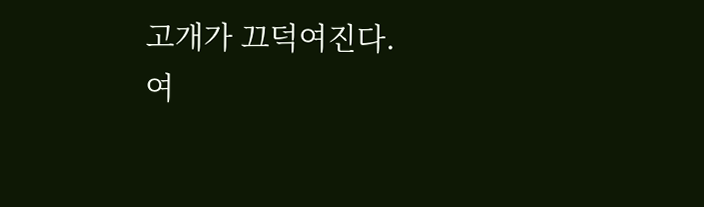고개가 끄덕여진다.
여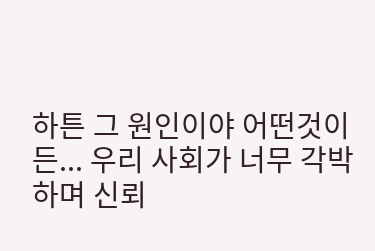하튼 그 원인이야 어떤것이든... 우리 사회가 너무 각박하며 신뢰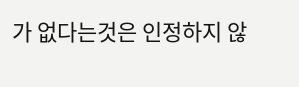가 없다는것은 인정하지 않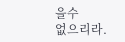을수
없으리라.